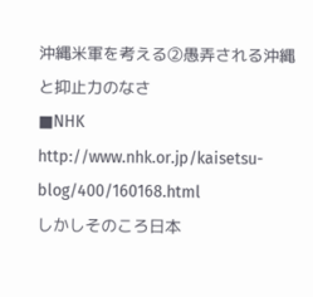沖縄米軍を考える②愚弄される沖縄と抑止力のなさ
■NHK
http://www.nhk.or.jp/kaisetsu-blog/400/160168.html
しかしそのころ日本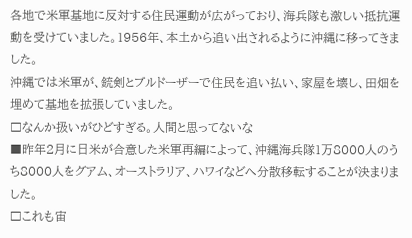各地で米軍基地に反対する住民運動が広がっており、海兵隊も激しい抵抗運動を受けていました。1956年、本土から追い出されるように沖縄に移ってきました。
沖縄では米軍が、銃剣とブルドーザーで住民を追い払い、家屋を壊し、田畑を埋めて基地を拡張していました。
□なんか扱いがひどすぎる。人間と思ってないな
■昨年2月に日米が合意した米軍再編によって、沖縄海兵隊1万8000人のうち8000人をグアム、オーストラリア、ハワイなどへ分散移転することが決まりました。
□これも宙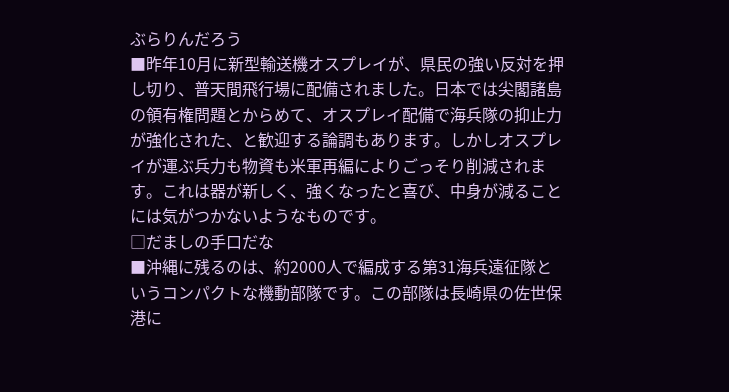ぶらりんだろう
■昨年10月に新型輸送機オスプレイが、県民の強い反対を押し切り、普天間飛行場に配備されました。日本では尖閣諸島の領有権問題とからめて、オスプレイ配備で海兵隊の抑止力が強化された、と歓迎する論調もあります。しかしオスプレイが運ぶ兵力も物資も米軍再編によりごっそり削減されます。これは器が新しく、強くなったと喜び、中身が減ることには気がつかないようなものです。
□だましの手口だな
■沖縄に残るのは、約2000人で編成する第31海兵遠征隊というコンパクトな機動部隊です。この部隊は長崎県の佐世保港に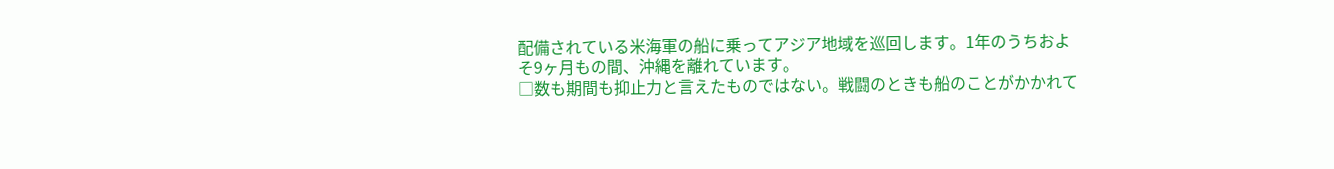配備されている米海軍の船に乗ってアジア地域を巡回します。1年のうちおよそ9ヶ月もの間、沖縄を離れています。
□数も期間も抑止力と言えたものではない。戦闘のときも船のことがかかれて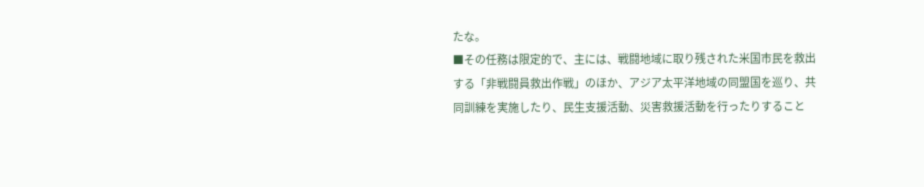たな。
■その任務は限定的で、主には、戦闘地域に取り残された米国市民を救出する「非戦闘員救出作戦」のほか、アジア太平洋地域の同盟国を巡り、共同訓練を実施したり、民生支援活動、災害救援活動を行ったりすること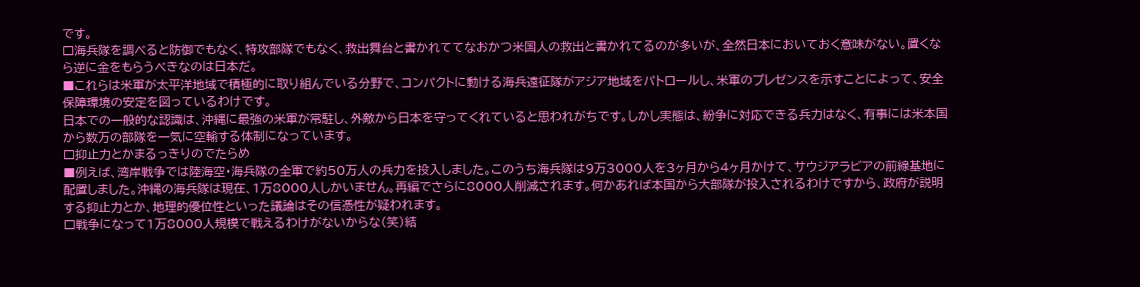です。
□海兵隊を調べると防御でもなく、特攻部隊でもなく、救出舞台と書かれててなおかつ米国人の救出と書かれてるのが多いが、全然日本においておく意味がない。置くなら逆に金をもらうべきなのは日本だ。
■これらは米軍が太平洋地域で積極的に取り組んでいる分野で、コンパクトに動ける海兵遠征隊がアジア地域をパトロールし、米軍のプレゼンスを示すことによって、安全保障環境の安定を図っているわけです。
日本での一般的な認識は、沖縄に最強の米軍が常駐し、外敵から日本を守ってくれていると思われがちです。しかし実態は、紛争に対応できる兵力はなく、有事には米本国から数万の部隊を一気に空輸する体制になっています。
□抑止力とかまるっきりのでたらめ
■例えば、湾岸戦争では陸海空・海兵隊の全軍で約50万人の兵力を投入しました。このうち海兵隊は9万3000人を3ヶ月から4ヶ月かけて、サウジアラビアの前線基地に配置しました。沖縄の海兵隊は現在、1万8000人しかいません。再編でさらに8000人削減されます。何かあれば本国から大部隊が投入されるわけですから、政府が説明する抑止力とか、地理的優位性といった議論はその信憑性が疑われます。
□戦争になって1万8000人規模で戦えるわけがないからな(笑)結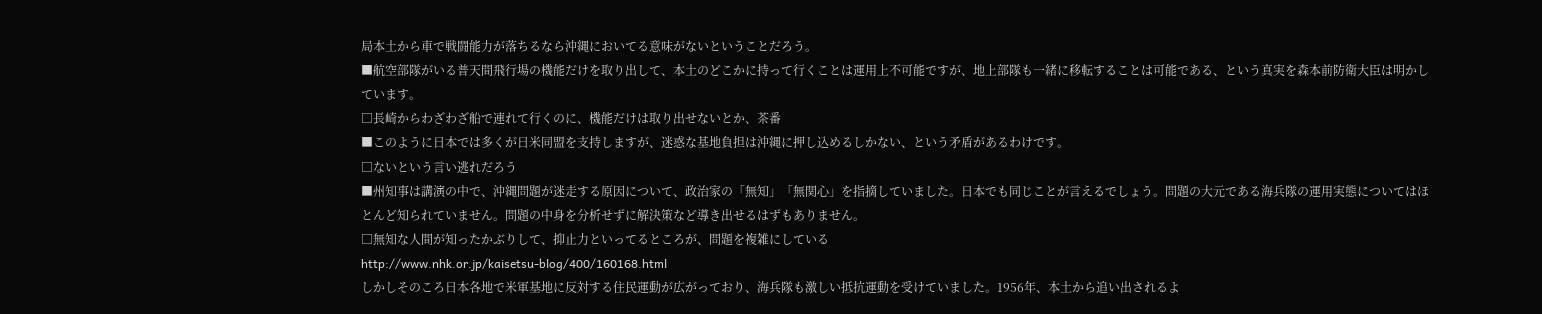局本土から車で戦闘能力が落ちるなら沖縄においてる意味がないということだろう。
■航空部隊がいる普天間飛行場の機能だけを取り出して、本土のどこかに持って行くことは運用上不可能ですが、地上部隊も一緒に移転することは可能である、という真実を森本前防衛大臣は明かしています。
□長崎からわざわざ船で連れて行くのに、機能だけは取り出せないとか、茶番
■このように日本では多くが日米同盟を支持しますが、迷惑な基地負担は沖縄に押し込めるしかない、という矛盾があるわけです。
□ないという言い逃れだろう
■州知事は講演の中で、沖縄問題が迷走する原因について、政治家の「無知」「無関心」を指摘していました。日本でも同じことが言えるでしょう。問題の大元である海兵隊の運用実態についてはほとんど知られていません。問題の中身を分析せずに解決策など導き出せるはずもありません。
□無知な人間が知ったかぶりして、抑止力といってるところが、問題を複雑にしている
http://www.nhk.or.jp/kaisetsu-blog/400/160168.html
しかしそのころ日本各地で米軍基地に反対する住民運動が広がっており、海兵隊も激しい抵抗運動を受けていました。1956年、本土から追い出されるよ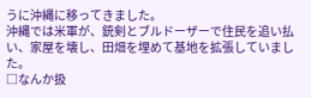うに沖縄に移ってきました。
沖縄では米軍が、銃剣とブルドーザーで住民を追い払い、家屋を壊し、田畑を埋めて基地を拡張していました。
□なんか扱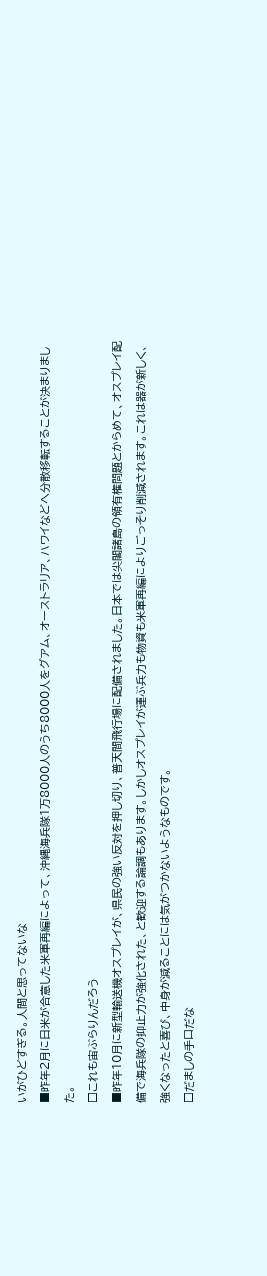いがひどすぎる。人間と思ってないな
■昨年2月に日米が合意した米軍再編によって、沖縄海兵隊1万8000人のうち8000人をグアム、オーストラリア、ハワイなどへ分散移転することが決まりました。
□これも宙ぶらりんだろう
■昨年10月に新型輸送機オスプレイが、県民の強い反対を押し切り、普天間飛行場に配備されました。日本では尖閣諸島の領有権問題とからめて、オスプレイ配備で海兵隊の抑止力が強化された、と歓迎する論調もあります。しかしオスプレイが運ぶ兵力も物資も米軍再編によりごっそり削減されます。これは器が新しく、強くなったと喜び、中身が減ることには気がつかないようなものです。
□だましの手口だな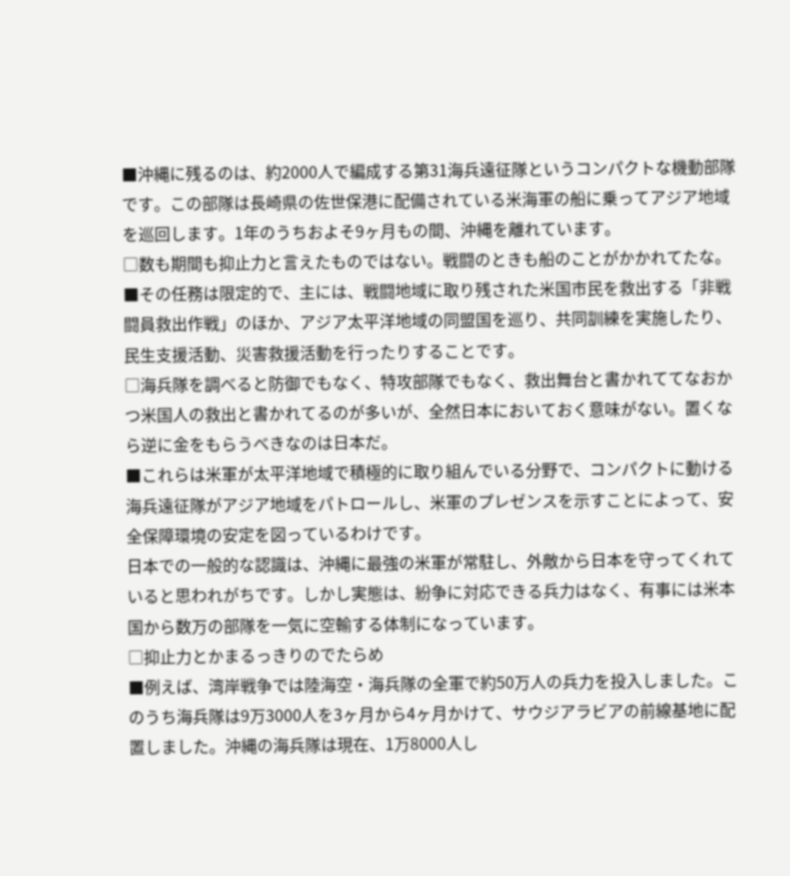■沖縄に残るのは、約2000人で編成する第31海兵遠征隊というコンパクトな機動部隊です。この部隊は長崎県の佐世保港に配備されている米海軍の船に乗ってアジア地域を巡回します。1年のうちおよそ9ヶ月もの間、沖縄を離れています。
□数も期間も抑止力と言えたものではない。戦闘のときも船のことがかかれてたな。
■その任務は限定的で、主には、戦闘地域に取り残された米国市民を救出する「非戦闘員救出作戦」のほか、アジア太平洋地域の同盟国を巡り、共同訓練を実施したり、民生支援活動、災害救援活動を行ったりすることです。
□海兵隊を調べると防御でもなく、特攻部隊でもなく、救出舞台と書かれててなおかつ米国人の救出と書かれてるのが多いが、全然日本においておく意味がない。置くなら逆に金をもらうべきなのは日本だ。
■これらは米軍が太平洋地域で積極的に取り組んでいる分野で、コンパクトに動ける海兵遠征隊がアジア地域をパトロールし、米軍のプレゼンスを示すことによって、安全保障環境の安定を図っているわけです。
日本での一般的な認識は、沖縄に最強の米軍が常駐し、外敵から日本を守ってくれていると思われがちです。しかし実態は、紛争に対応できる兵力はなく、有事には米本国から数万の部隊を一気に空輸する体制になっています。
□抑止力とかまるっきりのでたらめ
■例えば、湾岸戦争では陸海空・海兵隊の全軍で約50万人の兵力を投入しました。このうち海兵隊は9万3000人を3ヶ月から4ヶ月かけて、サウジアラビアの前線基地に配置しました。沖縄の海兵隊は現在、1万8000人し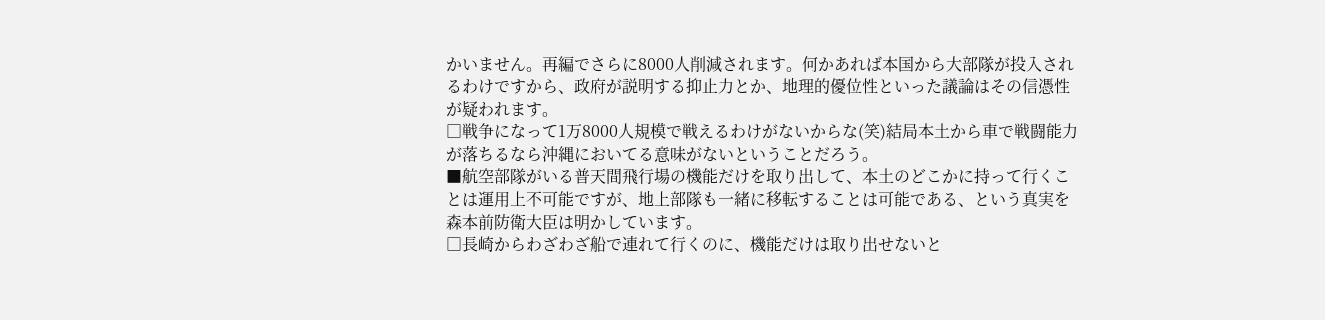かいません。再編でさらに8000人削減されます。何かあれば本国から大部隊が投入されるわけですから、政府が説明する抑止力とか、地理的優位性といった議論はその信憑性が疑われます。
□戦争になって1万8000人規模で戦えるわけがないからな(笑)結局本土から車で戦闘能力が落ちるなら沖縄においてる意味がないということだろう。
■航空部隊がいる普天間飛行場の機能だけを取り出して、本土のどこかに持って行くことは運用上不可能ですが、地上部隊も一緒に移転することは可能である、という真実を森本前防衛大臣は明かしています。
□長崎からわざわざ船で連れて行くのに、機能だけは取り出せないと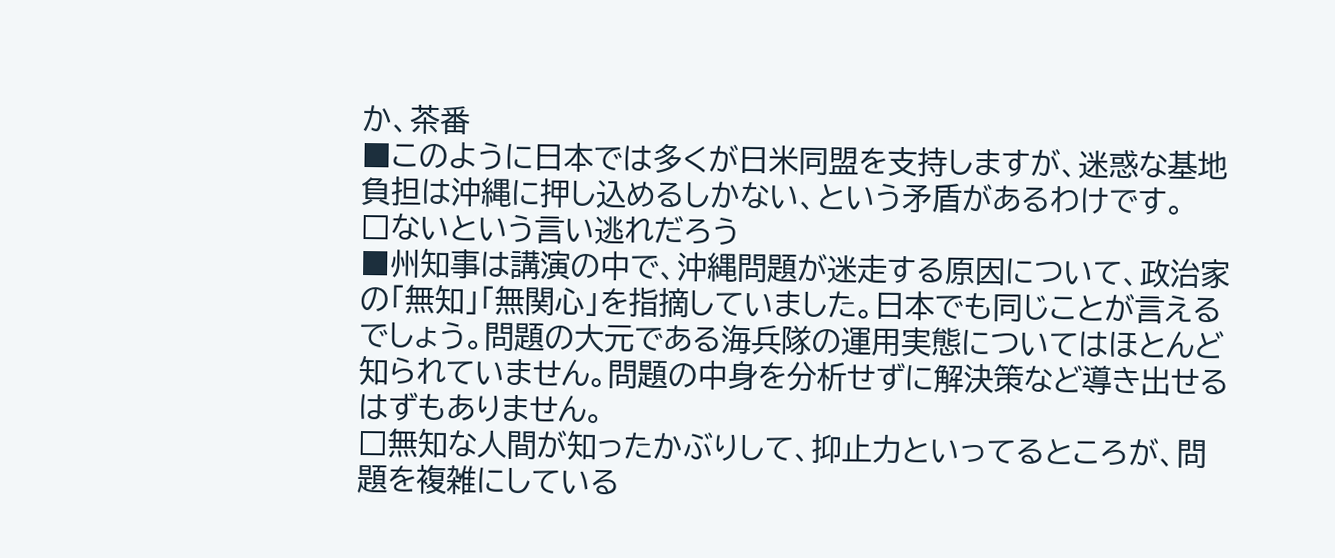か、茶番
■このように日本では多くが日米同盟を支持しますが、迷惑な基地負担は沖縄に押し込めるしかない、という矛盾があるわけです。
□ないという言い逃れだろう
■州知事は講演の中で、沖縄問題が迷走する原因について、政治家の「無知」「無関心」を指摘していました。日本でも同じことが言えるでしょう。問題の大元である海兵隊の運用実態についてはほとんど知られていません。問題の中身を分析せずに解決策など導き出せるはずもありません。
□無知な人間が知ったかぶりして、抑止力といってるところが、問題を複雑にしている